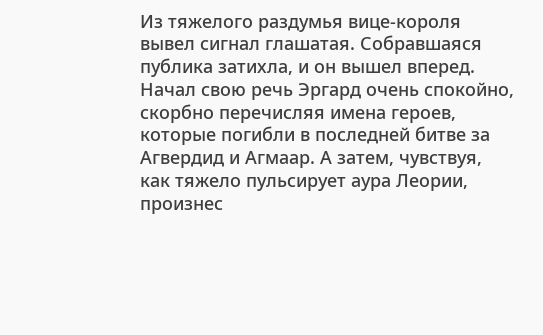Из тяжелого раздумья вице-короля вывел сигнал глашатая. Собравшаяся публика затихла, и он вышел вперед.
Начал свою речь Эргард очень спокойно, скорбно перечисляя имена героев, которые погибли в последней битве за Агвердид и Агмаар. А затем, чувствуя, как тяжело пульсирует аура Леории, произнес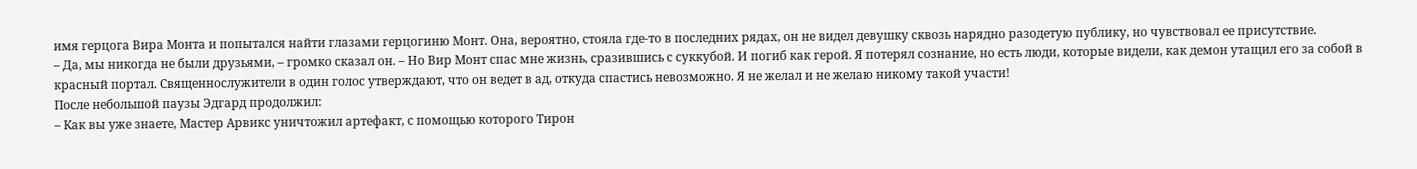имя герцога Вира Монта и попытался найти глазами герцогиню Монт. Она, вероятно, стояла где-то в последних рядах, он не видел девушку сквозь нарядно разодетую публику, но чувствовал ее присутствие.
– Да, мы никогда не были друзьями, – громко сказал он. – Но Вир Монт спас мне жизнь, сразившись с суккубой. И погиб как герой. Я потерял сознание, но есть люди, которые видели, как демон утащил его за собой в красный портал. Священнослужители в один голос утверждают, что он ведет в ад, откуда спастись невозможно. Я не желал и не желаю никому такой участи!
После небольшой паузы Эдгард продолжил:
– Как вы уже знаете, Мастер Арвикс уничтожил артефакт, с помощью которого Тирон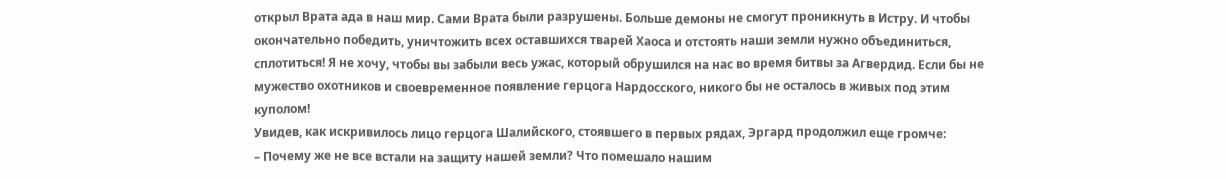открыл Врата ада в наш мир. Сами Врата были разрушены. Больше демоны не смогут проникнуть в Истру. И чтобы окончательно победить, уничтожить всех оставшихся тварей Хаоса и отстоять наши земли нужно объединиться, сплотиться! Я не хочу, чтобы вы забыли весь ужас, который обрушился на нас во время битвы за Агвердид. Если бы не мужество охотников и своевременное появление герцога Нардосского, никого бы не осталось в живых под этим куполом!
Увидев, как искривилось лицо герцога Шалийского, стоявшего в первых рядах, Эргард продолжил еще громче:
– Почему же не все встали на защиту нашей земли? Что помешало нашим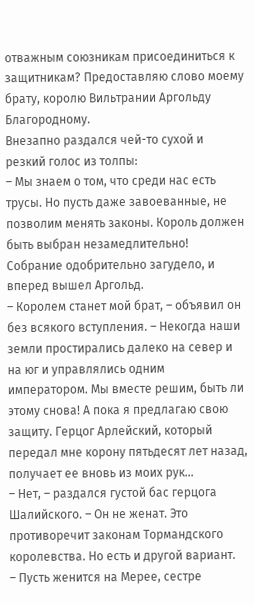отважным союзникам присоединиться к защитникам? Предоставляю слово моему брату, королю Вильтрании Аргольду Благородному.
Внезапно раздался чей-то сухой и резкий голос из толпы:
– Мы знаем о том, что среди нас есть трусы. Но пусть даже завоеванные, не позволим менять законы. Король должен быть выбран незамедлительно!
Собрание одобрительно загудело, и вперед вышел Аргольд.
– Королем станет мой брат, – объявил он без всякого вступления. – Некогда наши земли простирались далеко на север и на юг и управлялись одним императором. Мы вместе решим, быть ли этому снова! А пока я предлагаю свою защиту. Герцог Арлейский, который передал мне корону пятьдесят лет назад, получает ее вновь из моих рук…
– Нет, – раздался густой бас герцога Шалийского. – Он не женат. Это противоречит законам Тормандского королевства. Но есть и другой вариант.
– Пусть женится на Мерее, сестре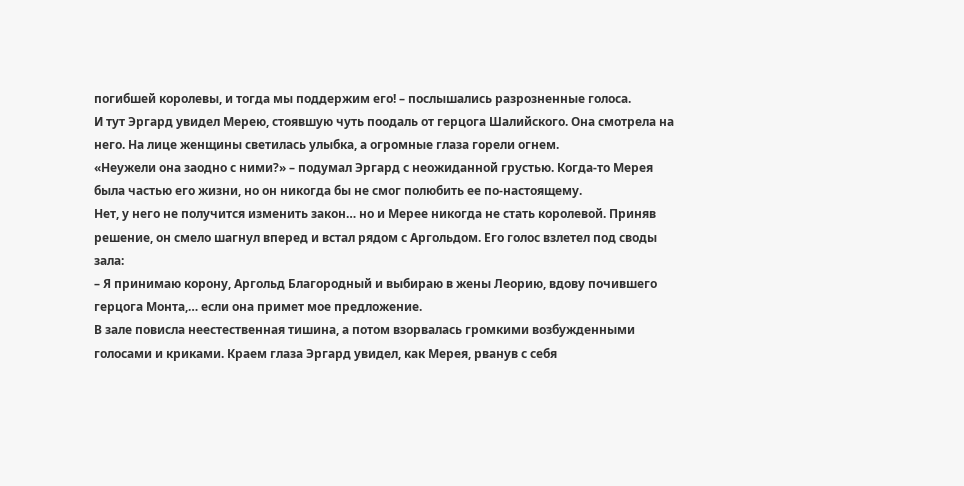погибшей королевы, и тогда мы поддержим его! – послышались разрозненные голоса.
И тут Эргард увидел Мерею, стоявшую чуть поодаль от герцога Шалийского. Она смотрела на него. На лице женщины светилась улыбка, а огромные глаза горели огнем.
«Неужели она заодно с ними?» – подумал Эргард с неожиданной грустью. Когда-то Мерея была частью его жизни, но он никогда бы не смог полюбить ее по-настоящему.
Нет, у него не получится изменить закон… но и Мерее никогда не стать королевой. Приняв решение, он смело шагнул вперед и встал рядом с Аргольдом. Его голос взлетел под своды зала:
– Я принимаю корону, Аргольд Благородный и выбираю в жены Леорию, вдову почившего герцога Монта,… если она примет мое предложение.
В зале повисла неестественная тишина, а потом взорвалась громкими возбужденными голосами и криками. Краем глаза Эргард увидел, как Мерея, рванув с себя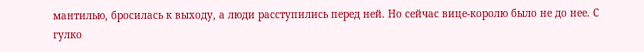мантилью, бросилась к выходу, а люди расступились перед ней. Но сейчас вице-королю было не до нее. С гулко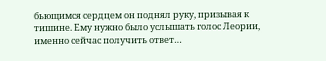бьющимся сердцем он поднял руку, призывая к тишине. Ему нужно было услышать голос Леории, именно сейчас получить ответ…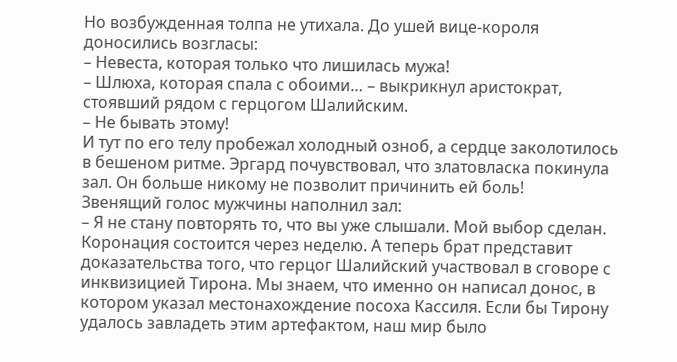Но возбужденная толпа не утихала. До ушей вице-короля доносились возгласы:
– Невеста, которая только что лишилась мужа!
– Шлюха, которая спала с обоими… – выкрикнул аристократ, стоявший рядом с герцогом Шалийским.
– Не бывать этому!
И тут по его телу пробежал холодный озноб, а сердце заколотилось в бешеном ритме. Эргард почувствовал, что златовласка покинула зал. Он больше никому не позволит причинить ей боль!
Звенящий голос мужчины наполнил зал:
– Я не стану повторять то, что вы уже слышали. Мой выбор сделан. Коронация состоится через неделю. А теперь брат представит доказательства того, что герцог Шалийский участвовал в сговоре с инквизицией Тирона. Мы знаем, что именно он написал донос, в котором указал местонахождение посоха Кассиля. Если бы Тирону удалось завладеть этим артефактом, наш мир было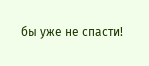бы уже не спасти!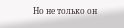Но не только он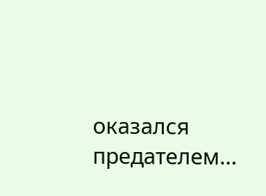оказался предателем…